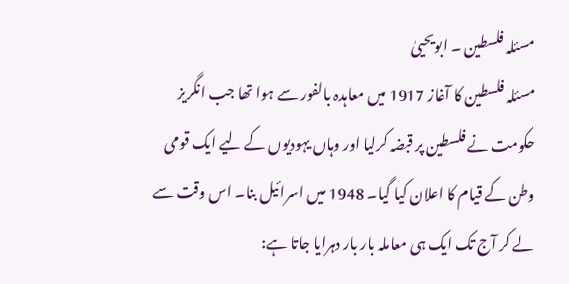مسئلہ فلسطین ۔ ابویحییٰ
مسئلہ فلسطین کا آغاز 1917 میں معاہدہ بالفور سے ہوا تھا جب انگریز حکومت نے فلسطین پر قبضہ کرلیا اور وہاں یہودیوں کے لیے ایک قومی وطن کے قیام کا اعلان کیا گیا۔ 1948 میں اسرائیل بنا۔ اس وقت سے لے کر آج تک ایک ہی معاملہ بار بار دہرایا جاتا ہے: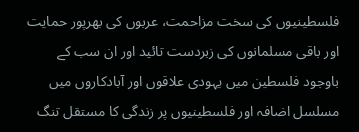فلسطینیوں کی سخت مزاحمت، عربوں کی بھرپور حمایت اور باقی مسلمانوں کی زبردست تائید اور ان سب کے باوجود فلسطین میں یہودی علاقوں اور آبادکاروں میں مسلسل اضافہ اور فلسطینیوں پر زندگی کا مستقل تنگ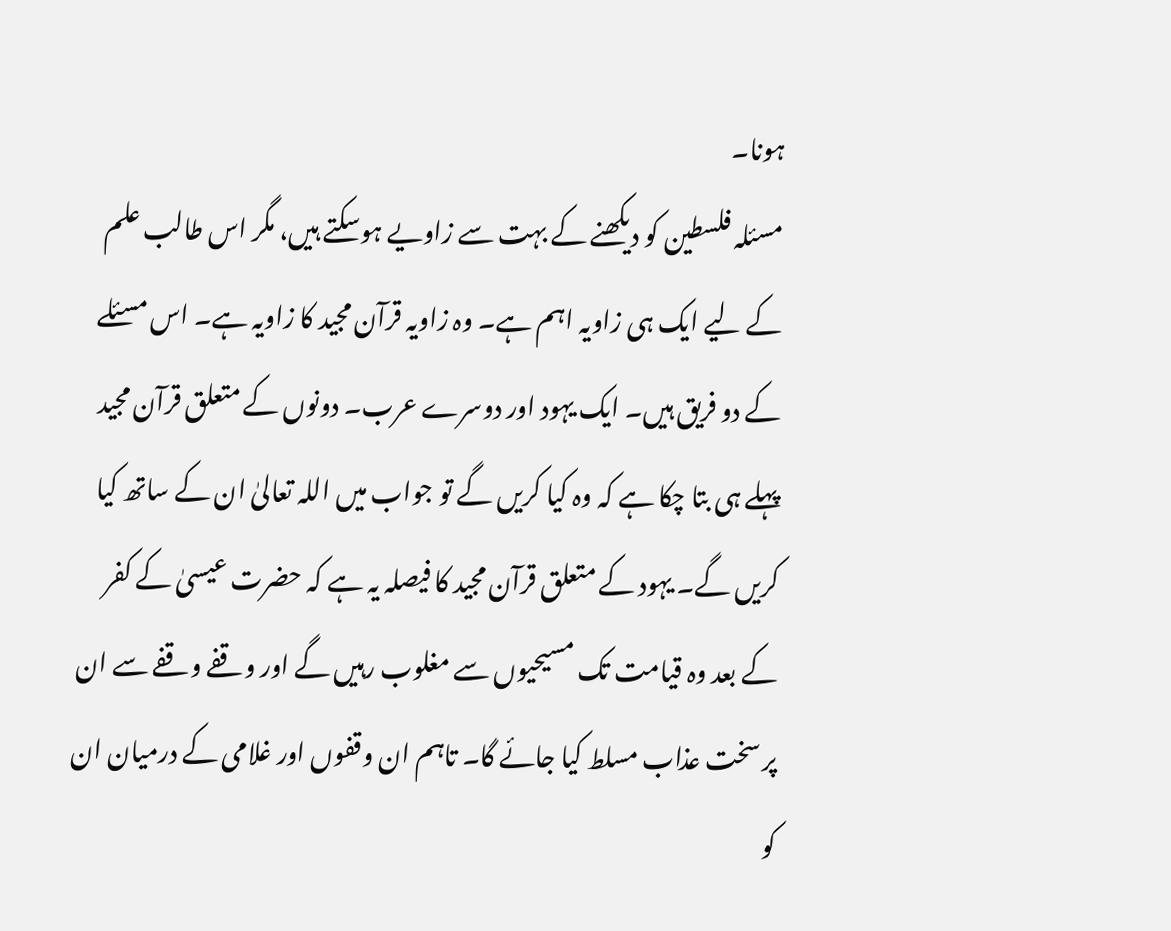ہونا۔
مسئلہ فلسطین کو دیکھنے کے بہت سے زاویے ہوسکتے ہیں، مگر اس طالب علم کے لیے ایک ہی زاویہ اہم ہے۔ وہ زاویہ قرآن مجید کا زاویہ ہے۔ اس مسئلے کے دو فریق ہیں۔ ایک یہود اور دوسرے عرب۔ دونوں کے متعلق قرآن مجید پہلے ہی بتا چکا ہے کہ وہ کیا کریں گے تو جواب میں اللہ تعالیٰ ان کے ساتھ کیا کریں گے۔ یہود کے متعلق قرآن مجید کا فیصلہ یہ ہے کہ حضرت عیسیٰ کے کفر کے بعد وہ قیامت تک مسیحیوں سے مغلوب رہیں گے اور وقفے وقفے سے ان پر سخت عذاب مسلط کیا جائے گا۔ تاہم ان وقفوں اور غلامی کے درمیان ان کو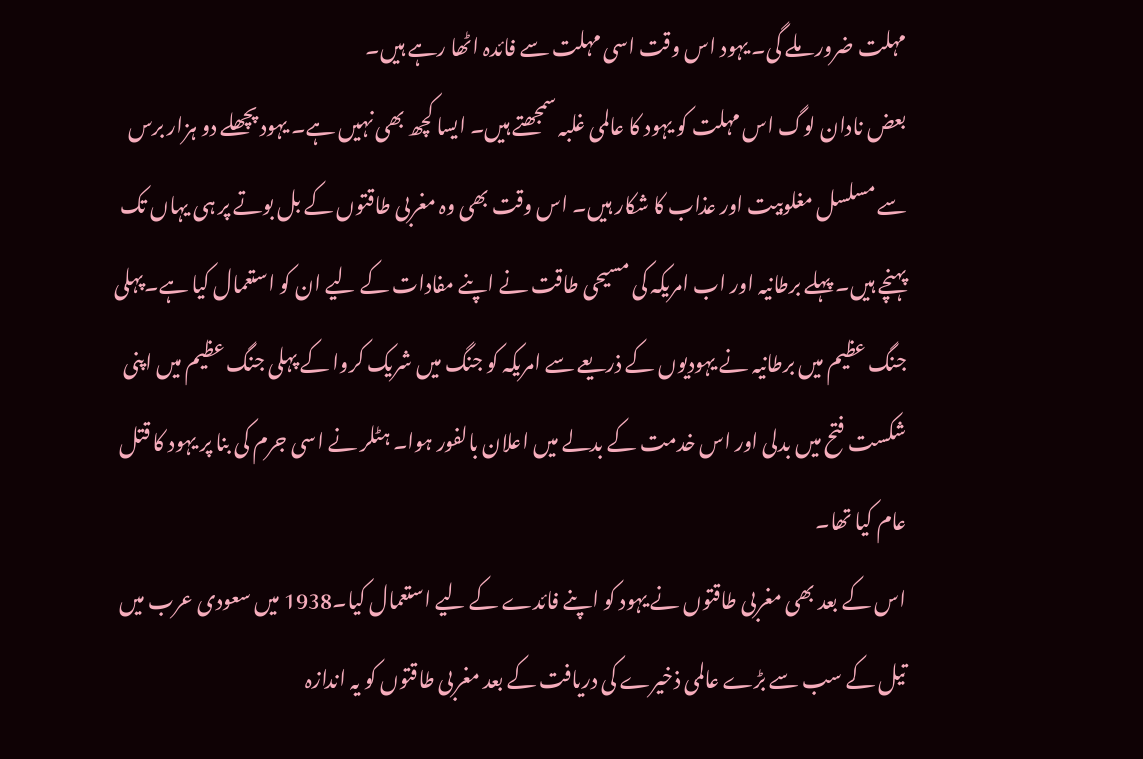مہلت ضرور ملے گی۔ یہود اس وقت اسی مہلت سے فائدہ اٹھا رہے ہیں۔
بعض نادان لوگ اس مہلت کو یہود کا عالمی غلبہ سمجھتے ہیں۔ ایسا کچھ بھی نہیں ہے۔ یہود پچھلے دو ہزار برس سے مسلسل مغلوبیت اور عذاب کا شکار ہیں۔ اس وقت بھی وہ مغربی طاقتوں کے بل بوتے پر ہی یہاں تک پہنچے ہیں۔ پہلے برطانیہ اور اب امریکہ کی مسیحی طاقت نے اپنے مفادات کے لیے ان کو استعمال کیا ہے۔پہلی جنگ عظیم میں برطانیہ نے یہودیوں کے ذریعے سے امریکہ کو جنگ میں شریک کروا کے پہلی جنگ عظیم میں اپنی شکست فتح میں بدلی اور اس خدمت کے بدلے میں اعلان بالفور ہوا۔ ہٹلر نے اسی جرم کی بنا پر یہود کا قتل عام کیا تھا۔
اس کے بعد بھی مغربی طاقتوں نے یہود کو اپنے فائدے کے لیے استعمال کیا۔1938 میں سعودی عرب میں تیل کے سب سے بڑے عالمی ذخیرے کی دریافت کے بعد مغربی طاقتوں کو یہ اندازہ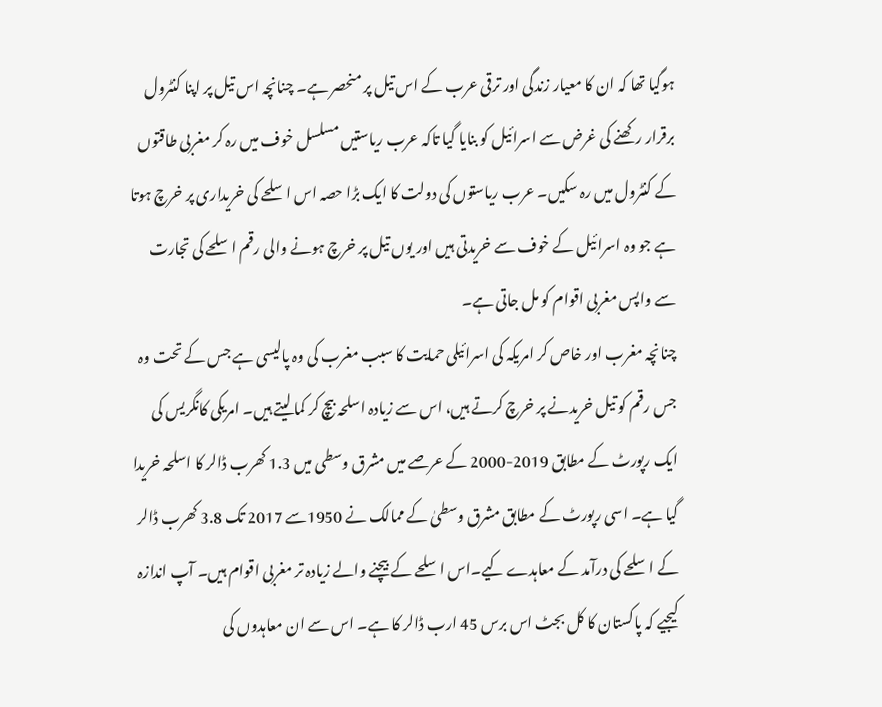ہوگیا تھا کہ ان کا معیار زندگی اور ترقی عرب کے اس تیل پر منحصر ہے۔ چنانچہ اس تیل پر اپنا کنٹرول برقرار رکھنے کی غرض سے اسرائیل کو بنایا گیا تاکہ عرب ریاستیں مسلسل خوف میں رہ کر مغربی طاقتوں کے کنٹرول میں رہ سکیں۔ عرب ریاستوں کی دولت کا ایک بڑا حصہ اس اسلحے کی خریداری پر خرچ ہوتا ہے جو وہ اسرائیل کے خوف سے خریدتی ہیں اور یوں تیل پر خرچ ہونے والی رقم اسلحے کی تجارت سے واپس مغربی اقوام کو مل جاتی ہے۔
چنانچہ مغرب اور خاص کر امریکہ کی اسرائیلی حمایت کا سبب مغرب کی وہ پالیسی ہے جس کے تحت وہ جس رقم کو تیل خریدنے پر خرچ کرتے ہیں، اس سے زیادہ اسلحہ بیچ کر کما لیتے ہیں۔ امریکی کانگریس کی ایک رپورٹ کے مطابق 2019-2000 کے عرصے میں مشرق وسطی میں 1.3 کھرب ڈالر کا اسلحہ خریدا گیا ہے۔ اسی رپورٹ کے مطابق مشرق وسطیٰ کے ممالک نے 1950سے 2017 تک 3.8 کھرب ڈالر کے اسلحے کی درآمد کے معاہدے کیے۔اس اسلحے کے بیچنے والے زیادہ تر مغربی اقوام ہیں۔ آپ اندازہ کیجیے کہ پاکستان کا کل بجٹ اس برس 45 ارب ڈالر کا ہے۔ اس سے ان معاہدوں کی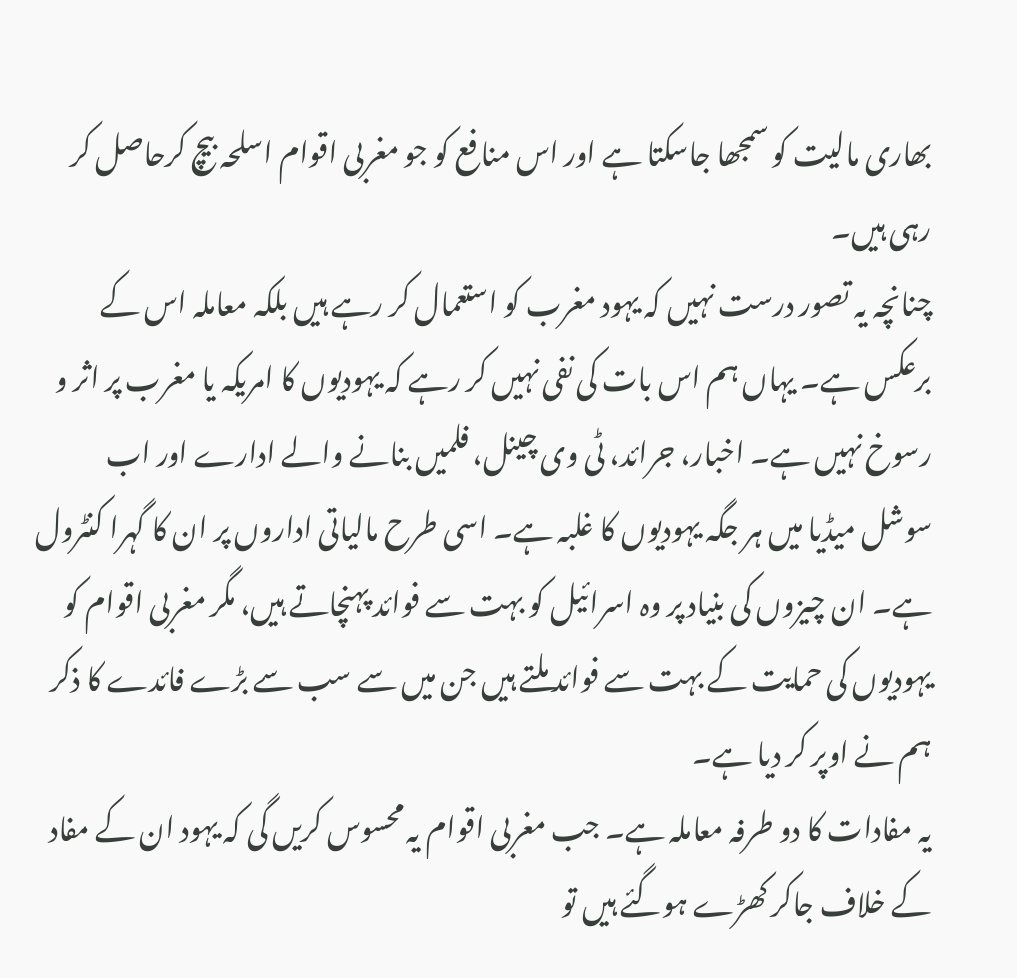بھاری مالیت کو سمجھا جاسکتا ہے اور اس منافع کو جو مغربی اقوام اسلحہ بیچ کرحاصل کر رہی ہیں۔
چنانچہ یہ تصور درست نہیں کہ یہود مغرب کو استعمال کر رہے ہیں بلکہ معاملہ اس کے برعکس ہے۔ یہاں ہم اس بات کی نفی نہیں کر رہے کہ یہودیوں کا امریکہ یا مغرب پر اثر و رسوخ نہیں ہے۔ اخبار، جرائد، ٹی وی چینل، فلمیں بنانے والے ادارے اور اب سوشل میڈیا میں ہر جگہ یہودیوں کا غلبہ ہے۔ اسی طرح مالیاتی اداروں پر ان کا گہرا کنٹرول ہے۔ ان چیزوں کی بنیاد پر وہ اسرائیل کو بہت سے فوائد پہنچاتے ہیں، مگر مغربی اقوام کو یہودیوں کی حمایت کے بہت سے فوائد ملتے ہیں جن میں سے سب سے بڑے فائدے کا ذکر ہم نے اوپر کر دیا ہے۔
یہ مفادات کا دو طرفہ معاملہ ہے۔ جب مغربی اقوام یہ محسوس کریں گی کہ یہود ان کے مفاد کے خلاف جاکر کھڑے ہوگئے ہیں تو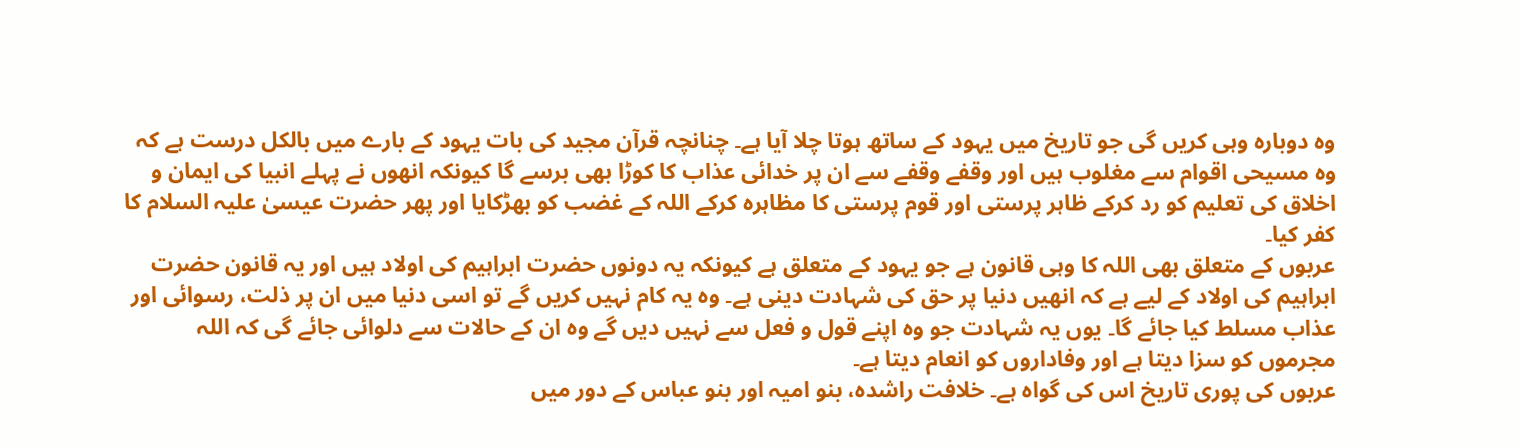وہ دوبارہ وہی کریں گی جو تاریخ میں یہود کے ساتھ ہوتا چلا آیا ہے۔ چنانچہ قرآن مجید کی بات یہود کے بارے میں بالکل درست ہے کہ وہ مسیحی اقوام سے مغلوب ہیں اور وقفے وقفے سے ان پر خدائی عذاب کا کوڑا بھی برسے گا کیونکہ انھوں نے پہلے انبیا کی ایمان و اخلاق کی تعلیم کو رد کرکے ظاہر پرستی اور قوم پرستی کا مظاہرہ کرکے اللہ کے غضب کو بھڑکایا اور پھر حضرت عیسیٰ علیہ السلام کا کفر کیا۔
عربوں کے متعلق بھی اللہ کا وہی قانون ہے جو یہود کے متعلق ہے کیونکہ یہ دونوں حضرت ابراہیم کی اولاد ہیں اور یہ قانون حضرت ابراہیم کی اولاد کے لیے ہے کہ انھیں دنیا پر حق کی شہادت دینی ہے۔ وہ یہ کام نہیں کریں گے تو اسی دنیا میں ان پر ذلت، رسوائی اور عذاب مسلط کیا جائے گا۔ یوں یہ شہادت جو وہ اپنے قول و فعل سے نہیں دیں گے وہ ان کے حالات سے دلوائی جائے گی کہ اللہ مجرموں کو سزا دیتا ہے اور وفاداروں کو انعام دیتا ہے۔
عربوں کی پوری تاریخ اس کی گواہ ہے۔ خلافت راشدہ، بنو امیہ اور بنو عباس کے دور میں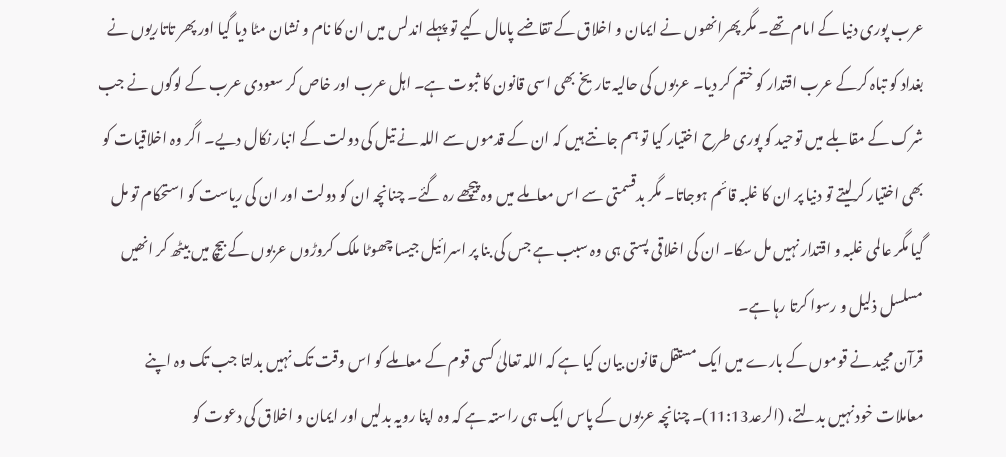عرب پوری دنیا کے امام تھے۔ مگر پھرانھوں نے ایمان و اخلاق کے تقاضے پامال کیے تو پہلے اندلس میں ان کا نام و نشان مٹا دیا گیا اور پھر تاتاریوں نے بغداد کو تباہ کرکے عرب اقتدار کو ختم کر دیا۔ عربوں کی حالیہ تاریخ بھی اسی قانون کا ثبوت ہے۔ اہل عرب اور خاص کر سعودی عرب کے لوگوں نے جب شرک کے مقابلے میں توحید کو پوری طرح اختیار کیا تو ہم جانتے ہیں کہ ان کے قدموں سے اللہ نے تیل کی دولت کے انبار نکال دیے۔ اگر وہ اخلاقیات کو بھی اختیار کرلیتے تو دنیا پر ان کا غلبہ قائم ہوجاتا۔ مگر بدقسمتی سے اس معاملے میں وہ پیچھے رہ گئے۔ چنانچہ ان کو دولت اور ان کی ریاست کو استحکام تو مل گیا مگر عالمی غلبہ و اقتدار نہیں مل سکا۔ ان کی اخلاقی پستی ہی وہ سبب ہے جس کی بنا پر اسرائیل جیسا چھوٹا ملک کروڑوں عربوں کے بیچ میں بیٹھ کر انھیں مسلسل ذلیل و رسوا کرتا رہا ہے۔
قرآن مجید نے قوموں کے بارے میں ایک مستقل قانون بیان کیا ہے کہ اللہ تعالیٰ کسی قوم کے معاملے کو اس وقت تک نہیں بدلتا جب تک وہ اپنے معاملات خود نہیں بدلتے، (الرعد11:13)۔ چنانچہ عربوں کے پاس ایک ہی راستہ ہے کہ وہ اپنا رویہ بدلیں اور ایمان و اخلاق کی دعوت کو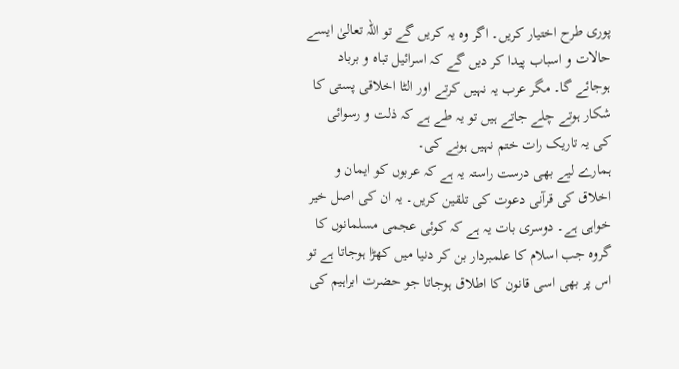پوری طرح اختیار کریں۔ اگر وہ یہ کریں گے تو اللہ تعالیٰ ایسے حالات و اسباب پیدا کر دیں گے کہ اسرائیل تباہ و برباد ہوجائے گا۔ مگر عرب یہ نہیں کرتے اور الٹا اخلاقی پستی کا شکار ہوتے چلے جاتے ہیں تو یہ طے ہے کہ ذلت و رسوائی کی یہ تاریک رات ختم نہیں ہونے کی۔
ہمارے لیے بھی درست راستہ یہ ہے کہ عربوں کو ایمان و اخلاق کی قرآنی دعوت کی تلقین کریں۔ یہ ان کی اصل خیر خواہی ہے۔ دوسری بات یہ ہے کہ کوئی عجمی مسلمانوں کا گروہ جب اسلام کا علمبردار بن کر دنیا میں کھڑا ہوجاتا ہے تو اس پر بھی اسی قانون کا اطلاق ہوجاتا جو حضرت ابراہیم کی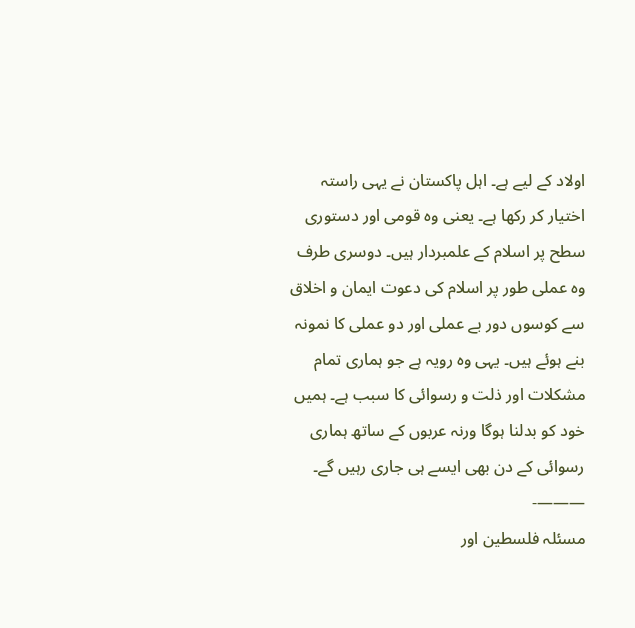اولاد کے لیے ہے۔ اہل پاکستان نے یہی راستہ اختیار کر رکھا ہے۔ یعنی وہ قومی اور دستوری سطح پر اسلام کے علمبردار ہیں۔ دوسری طرف وہ عملی طور پر اسلام کی دعوت ایمان و اخلاق سے کوسوں دور بے عملی اور دو عملی کا نمونہ بنے ہوئے ہیں۔ یہی وہ رویہ ہے جو ہماری تمام مشکلات اور ذلت و رسوائی کا سبب ہے۔ ہمیں خود کو بدلنا ہوگا ورنہ عربوں کے ساتھ ہماری رسوائی کے دن بھی ایسے ہی جاری رہیں گے۔
———-
مسئلہ فلسطین اور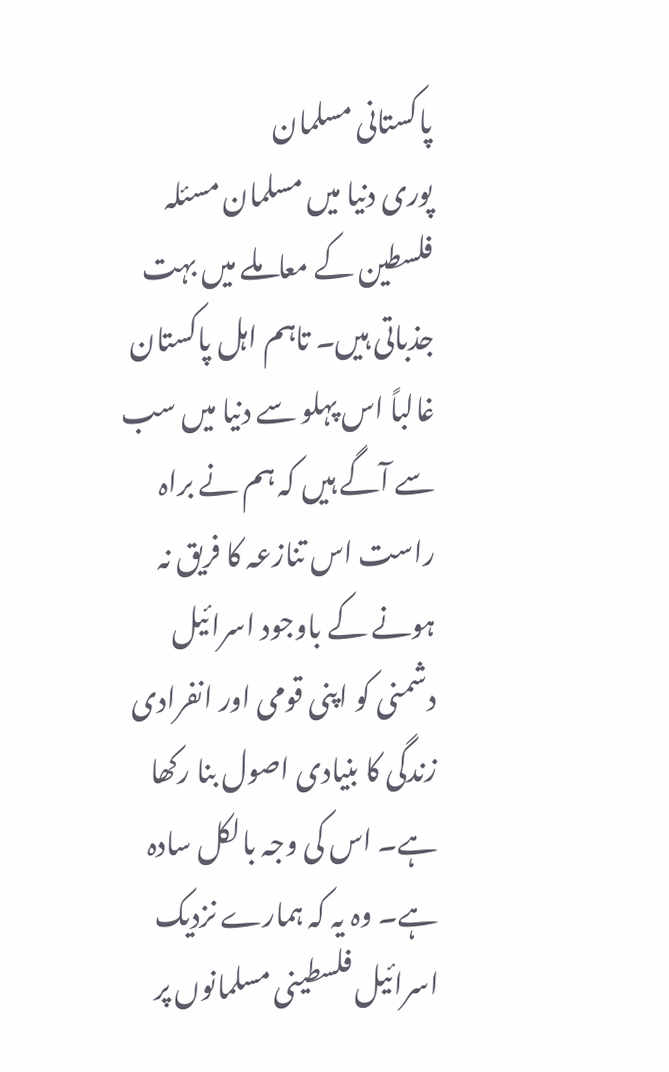پاکستانی مسلمان
پوری دنیا میں مسلمان مسئلہ فلسطین کے معاملے میں بہت جذباتی ہیں۔ تاہم اہل پاکستان غالباً اس پہلو سے دنیا میں سب سے آگے ہیں کہ ہم نے براہ راست اس تنازعہ کا فریق نہ ہونے کے باوجود اسرائیل دشمنی کو اپنی قومی اور انفرادی زندگی کا بنیادی اصول بنا رکھا ہے۔ اس کی وجہ بالکل سادہ ہے۔ وہ یہ کہ ہمارے نزدیک اسرائیل فلسطینی مسلمانوں پر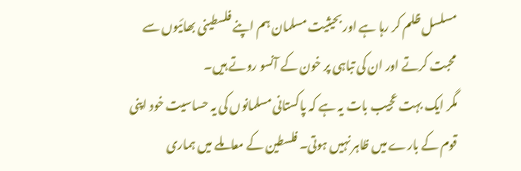مسلسل ظلم کر رہا ہے اور بحیثیت مسلمان ہم اپنے فلسطینی بھائیوں سے محبت کرتے اور ان کی تباہی پر خون کے آنسو روتے ہیں۔
مگر ایک بہت عجیب بات یہ ہے کہ پاکستانی مسلمانوں کی یہ حساسیت خود اپنی قوم کے بارے میں ظاہر نہیں ہوتی۔ فلسطین کے معاملے میں ہماری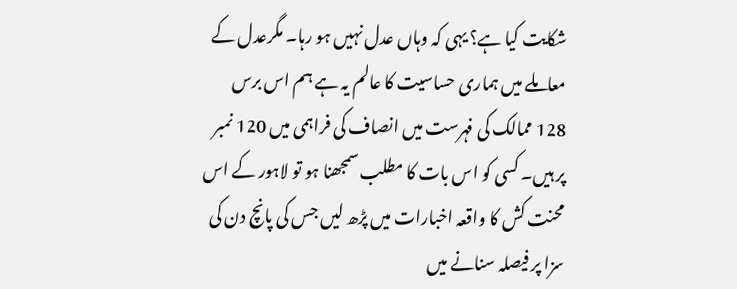شکایت کیا ہے؟ یہی کہ وہاں عدل نہیں ہو رہا۔ مگرعدل کے معاملے میں ہماری حساسیت کا عالم یہ ہے ہم اس برس 128 ممالک کی فہرست میں انصاف کی فراہمی میں 120 نمبر پر ہیں۔ کسی کو اس بات کا مطلب سمجھنا ہو تو لاہور کے اس محنت کش کا واقعہ اخبارات میں پڑھ لیں جس کی پانچ دن کی سزا پر فیصلہ سنانے میں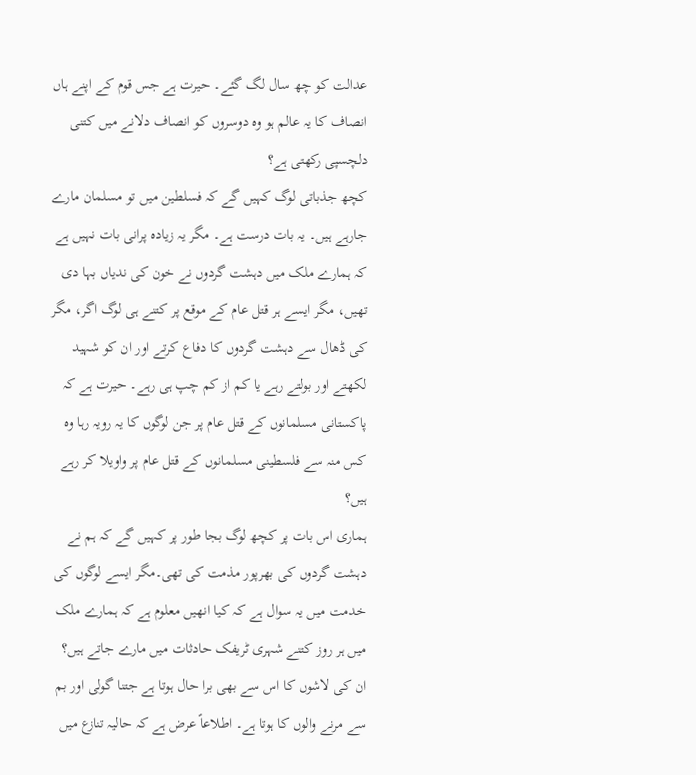عدالت کو چھ سال لگ گئے۔ حیرت ہے جس قوم کے اپنے ہاں انصاف کا یہ عالم ہو وہ دوسروں کو انصاف دلانے میں کتنی دلچسپی رکھتی ہے؟
کچھ جذباتی لوگ کہیں گے کہ فسلطین میں تو مسلمان مارے جارہے ہیں۔ یہ بات درست ہے۔ مگر یہ زیادہ پرانی بات نہیں ہے کہ ہمارے ملک میں دہشت گردوں نے خون کی ندیاں بہا دی تھیں، مگر ایسے ہر قتل عام کے موقع پر کتنے ہی لوگ اگر، مگر کی ڈھال سے دہشت گردوں کا دفاع کرتے اور ان کو شہید لکھتے اور بولتے رہے یا کم از کم چپ ہی رہے۔ حیرت ہے کہ پاکستانی مسلمانوں کے قتل عام پر جن لوگوں کا یہ رویہ رہا وہ کس منہ سے فلسطینی مسلمانوں کے قتل عام پر واویلا کر رہے ہیں؟
ہماری اس بات پر کچھ لوگ بجا طور پر کہیں گے کہ ہم نے دہشت گردوں کی بھرپور مذمت کی تھی۔مگر ایسے لوگوں کی خدمت میں یہ سوال ہے کہ کیا انھیں معلوم ہے کہ ہمارے ملک میں ہر روز کتنے شہری ٹریفک حادثات میں مارے جاتے ہیں؟ ان کی لاشوں کا اس سے بھی برا حال ہوتا ہے جتنا گولی اور بم سے مرنے والوں کا ہوتا ہے۔ اطلاعاً عرض ہے کہ حالیہ تنازع میں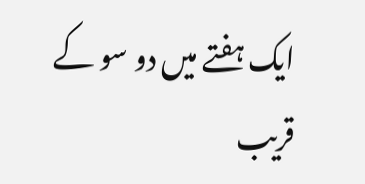ایک ہفتے میں دو سو کے قریب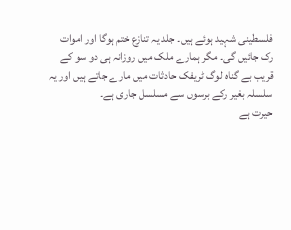فلسطینی شہید ہوئے ہیں۔ جلد یہ تنازع ختم ہوگا اور اموات رک جائیں گی۔ مگر ہمارے ملک میں روزانہ ہی دو سو کے قریب بے گناہ لوگ ٹریفک حادثات میں مارے جاتے ہیں اور یہ سلسلہ بغیر رکے برسوں سے مسلسل جاری ہے۔
حیرت ہے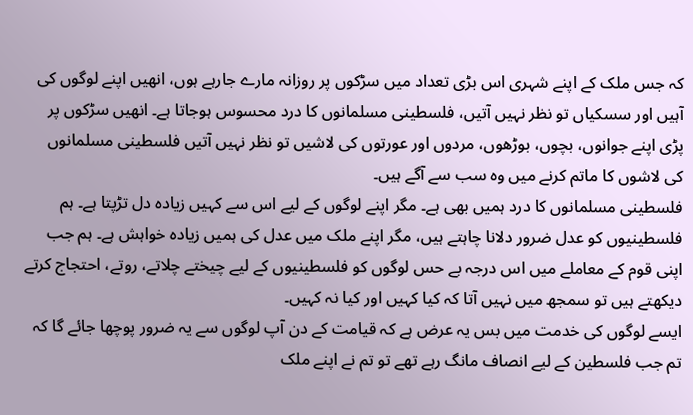کہ جس ملک کے اپنے شہری اس بڑی تعداد میں سڑکوں پر روزانہ مارے جارہے ہوں، انھیں اپنے لوگوں کی آہیں اور سسکیاں تو نظر نہیں آتیں، فلسطینی مسلمانوں کا درد محسوس ہوجاتا ہے۔ انھیں سڑکوں پر پڑی اپنے جوانوں، بچوں، بوڑھوں، مردوں اور عورتوں کی لاشیں تو نظر نہیں آتیں فلسطینی مسلمانوں کی لاشوں کا ماتم کرنے میں وہ سب سے آگے ہیں۔
فلسطینی مسلمانوں کا درد ہمیں بھی ہے۔ مگر اپنے لوگوں کے لیے اس سے کہیں زیادہ دل تڑپتا ہے۔ ہم فلسطینیوں کو عدل ضرور دلانا چاہتے ہیں، مگر اپنے ملک میں عدل کی ہمیں زیادہ خواہش ہے۔ ہم جب اپنی قوم کے معاملے میں اس درجہ بے حس لوگوں کو فلسطینیوں کے لیے چیختے چلاتے، روتے، احتجاج کرتے دیکھتے ہیں تو سمجھ میں نہیں آتا کہ کیا کہیں اور کیا نہ کہیں۔
ایسے لوگوں کی خدمت میں بس یہ عرض ہے کہ قیامت کے دن آپ لوگوں سے یہ ضرور پوچھا جائے گا کہ تم جب فلسطین کے لیے انصاف مانگ رہے تھے تو تم نے اپنے ملک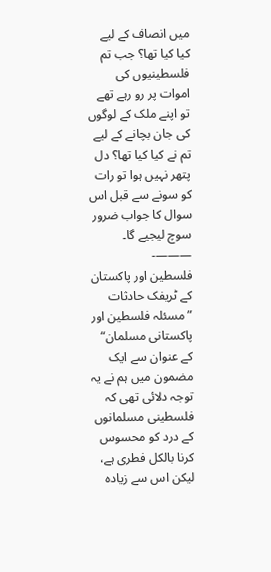میں انصاف کے لیے کیا کیا تھا؟ جب تم فلسطینیوں کی اموات پر رو رہے تھے تو اپنے ملک کے لوگوں کی جان بچانے کے لیے تم نے کیا کیا تھا؟ دل پتھر نہیں ہوا تو رات کو سونے سے قبل اس سوال کا جواب ضرور سوچ لیجیے گا۔
———-
فلسطین اور پاکستان کے ٹریفک حادثات
”مسئلہ فلسطین اور پاکستانی مسلمان“ کے عنوان سے ایک مضمون میں ہم نے یہ توجہ دلائی تھی کہ فلسطینی مسلمانوں کے درد کو محسوس کرنا بالکل فطری ہے، لیکن اس سے زیادہ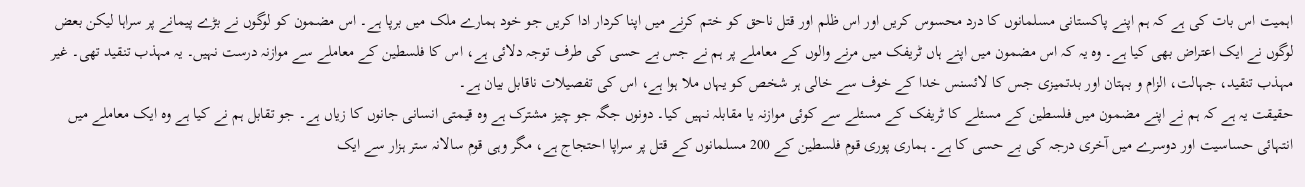اہمیت اس بات کی ہے کہ ہم اپنے پاکستانی مسلمانوں کا درد محسوس کریں اور اس ظلم اور قتل ناحق کو ختم کرنے میں اپنا کردار ادا کریں جو خود ہمارے ملک میں برپا ہے۔ اس مضمون کو لوگوں نے بڑے پیمانے پر سراہا لیکن بعض لوگوں نے ایک اعتراض بھی کیا ہے۔ وہ یہ کہ اس مضمون میں اپنے ہاں ٹریفک میں مرنے والوں کے معاملے پر ہم نے جس بے حسی کی طرف توجہ دلائی ہے، اس کا فلسطین کے معاملے سے موازنہ درست نہیں۔ یہ مہذب تنقید تھی۔ غیر مہذب تنقید، جہالت، الزام و بہتان اور بدتمیزی جس کا لائسنس خدا کے خوف سے خالی ہر شخص کو یہاں ملا ہوا ہے، اس کی تفصیلات ناقابل بیان ہے۔
حقیقت یہ ہے کہ ہم نے اپنے مضمون میں فلسطین کے مسئلے کا ٹریفک کے مسئلے سے کوئی موازنہ یا مقابلہ نہیں کیا۔ دونوں جگہ جو چیز مشترک ہے وہ قیمتی انسانی جانوں کا زیاں ہے۔ جو تقابل ہم نے کیا ہے وہ ایک معاملے میں انتہائی حساسیت اور دوسرے میں آخری درجہ کی بے حسی کا ہے۔ ہماری پوری قوم فلسطین کے 200 مسلمانوں کے قتل پر سراپا احتجاج ہے، مگر وہی قوم سالانہ ستر ہزار سے ایک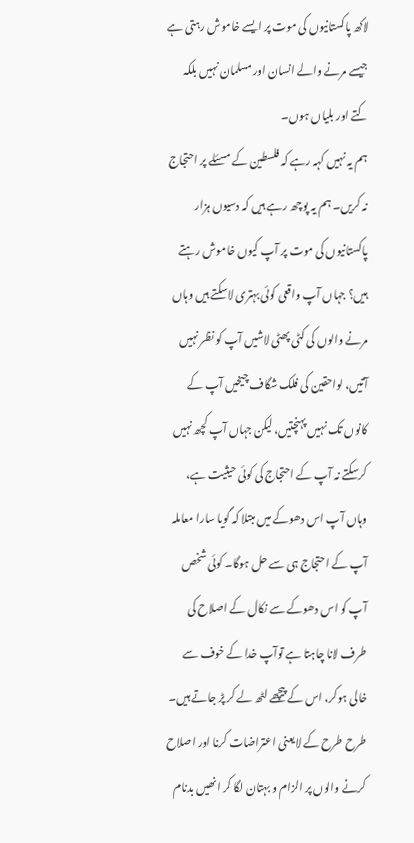لاکھ پاکستانیوں کی موت پر ایسے خاموش رہتی ہے جیسے مرنے والے انسان اور مسلمان نہیں بلکہ کتے اور بلیاں ہوں۔
ہم یہ نہیں کہہ رہے کہ فلسطین کے مسئلے پر احتجاج نہ کریں۔ ہم یہ پوچھ رہے ہیں کہ دسیوں ہزار پاکستانیوں کی موت پر آپ کیوں خاموش رہتے ہیں؟ جہاں آپ واقعی کوئی بہتری لاسکتے ہیں وہاں مرنے والوں کی کٹی پھٹی لاشیں آپ کو نظر نہیں آتیں، لواحقین کی فلک شگاف چیخیں آپ کے کانوں تک نہیں پہنچتیں، لیکن جہاں آپ کچھ نہیں کرسکتے نہ آپ کے احتجاج کی کوئی حیثیت ہے، وہاں آپ اس دھوکے میں مبتلا کہ گویا سارا معاملہ آپ کے احتجاج ہی سے حل ہوگا۔ کوئی شخص آپ کو اس دھوکے سے نکال کے اصلاح کی طرف لانا چاہتا ہے توآپ خدا کے خوف سے خالی ہوکر، اس کے پیچھے لٹھ لے کر پڑ جاتے ہیں۔ طرح طرح کے لایعنی اعتراضات کرنا اور اصلاح کرنے والوں پر الزام و بہتان لگا کر انھیں بدنام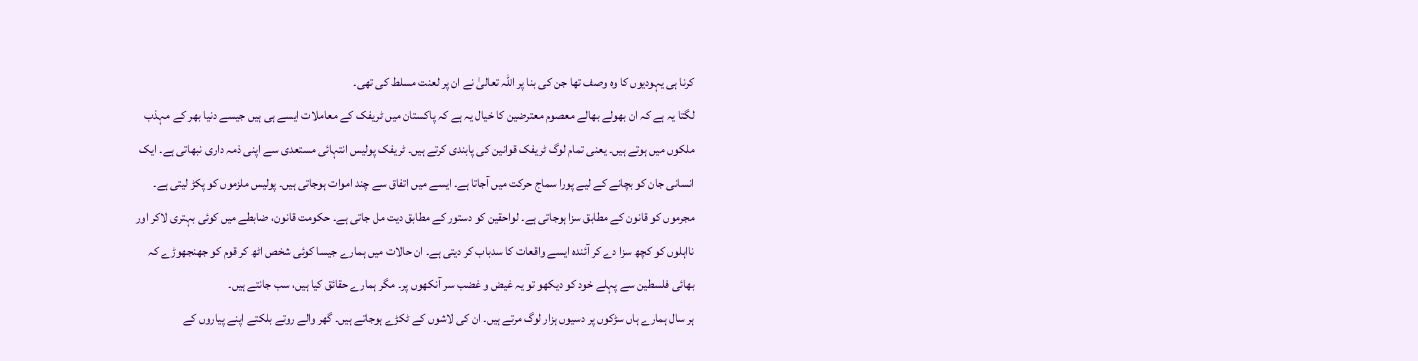کرنا ہی یہودیوں کا وہ وصف تھا جن کی بنا پر اللہ تعالیٰ نے ان پر لعنت مسلط کی تھی۔
لگتا یہ ہے کہ ان بھولے بھالے معصوم معترضین کا خیال یہ ہے کہ پاکستان میں ٹریفک کے معاملات ایسے ہی ہیں جیسے دنیا بھر کے مہذب ملکوں میں ہوتے ہیں۔ یعنی تمام لوگ ٹریفک قوانین کی پابندی کرتے ہیں۔ ٹریفک پولیس انتہائی مستعدی سے اپنی ذمہ داری نبھاتی ہے۔ ایک انسانی جان کو بچانے کے لیے پورا سماج حرکت میں آجاتا ہے۔ ایسے میں اتفاق سے چند اموات ہوجاتی ہیں۔ پولیس ملزموں کو پکڑ لیتی ہے۔ مجرموں کو قانون کے مطابق سزا ہوجاتی ہے۔ لواحقین کو دستور کے مطابق دیت مل جاتی ہے۔ حکومت قانون، ضابطے میں کوئی بہتری لاکر اور نااہلوں کو کچھ سزا دے کر آئندہ ایسے واقعات کا سدباب کر دیتی ہے۔ ان حالات میں ہمارے جیسا کوئی شخص اٹھ کر قوم کو جھنجھوڑے کہ بھائی فلسطین سے پہلے خود کو دیکھو تو یہ غیض و غضب سر آنکھوں پر۔ مگر ہمارے حقائق کیا ہیں، سب جانتے ہیں۔
ہر سال ہمارے ہاں سڑکوں پر دسیوں ہزار لوگ مرتے ہیں۔ ان کی لاشوں کے ٹکڑے ہوجاتے ہیں۔ گھر والے روتے بلکتے اپنے پیاروں کے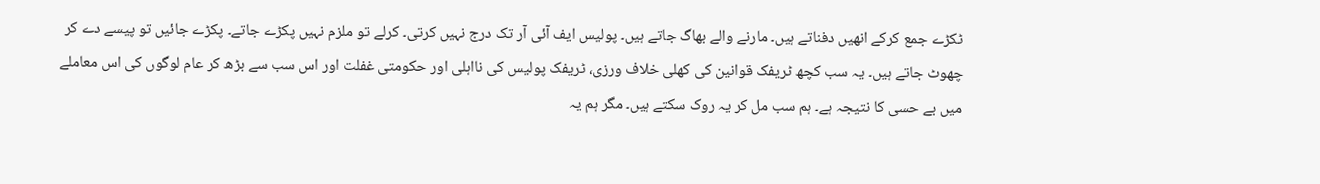ٹکڑے جمع کرکے انھیں دفناتے ہیں۔ مارنے والے بھاگ جاتے ہیں۔ پولیس ایف آئی آر تک درج نہیں کرتی۔ کرلے تو ملزم نہیں پکڑے جاتے۔ پکڑے جائیں تو پیسے دے کر چھوٹ جاتے ہیں۔ یہ سب کچھ ٹریفک قوانین کی کھلی خلاف ورزی، ٹریفک پولیس کی نااہلی اور حکومتی غفلت اور اس سب سے بڑھ کر عام لوگوں کی اس معاملے میں بے حسی کا نتیجہ ہے۔ ہم سب مل کر یہ روک سکتے ہیں۔ مگر ہم یہ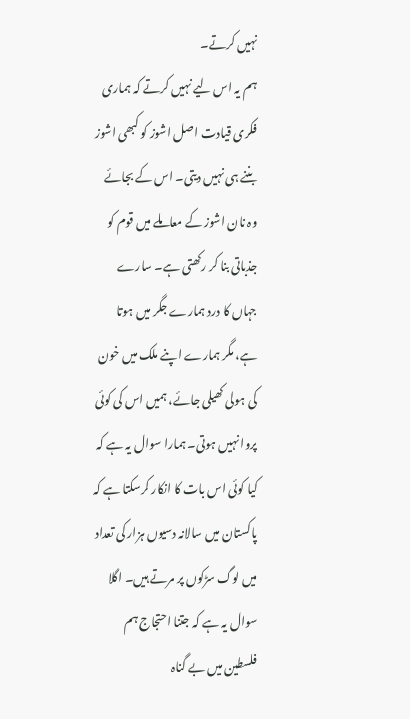نہیں کرتے۔
ہم یہ اس لیے نہیں کرتے کہ ہماری فکری قیادت اصل اشوز کو کبھی اشوز بننے ہی نہیں دیتی۔ اس کے بجائے وہ نان اشوز کے معاملے میں قوم کو جذباتی بنا کر رکھتی ہے۔ سارے جہاں کا درد ہمارے جگر میں ہوتا ہے، مگر ہمارے اپنے ملک میں خون کی ہولی کھیلی جائے، ہمیں اس کی کوئی پروا نہیں ہوتی۔ ہمارا سوال یہ ہے کہ کیا کوئی اس بات کا انکار کرسکتا ہے کہ پاکستان میں سالانہ دسیوں ہزار کی تعداد میں لوگ سڑکوں پر مرتے ہیں۔ اگلا سوال یہ ہے کہ جتنا احتجاج ہم فلسطین میں بے گناہ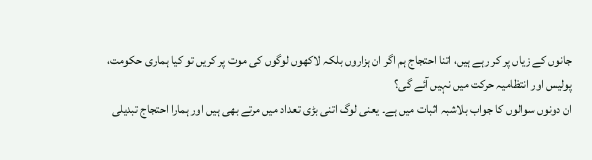جانوں کے زیاں پر کر رہے ہیں، اتنا احتجاج ہم اگر ان ہزاروں بلکہ لاکھوں لوگوں کی موت پر کریں تو کیا ہماری حکومت، پولیس اور انتظامیہ حرکت میں نہیں آئے گی؟
ان دونوں سوالوں کا جواب بلاشبہ اثبات میں ہے۔ یعنی لوگ اتنی بڑی تعداد میں مرتے بھی ہیں اور ہمارا احتجاج تبدیلی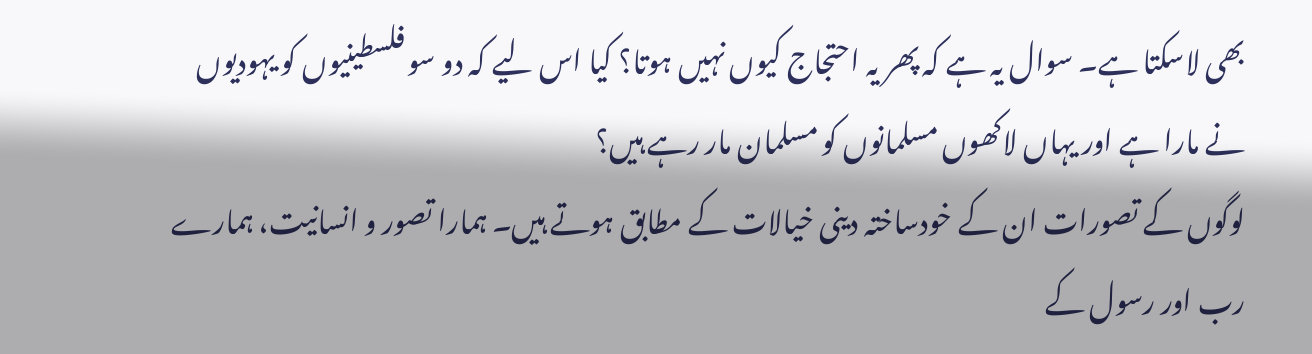بھی لاسکتا ہے۔ سوال یہ ہے کہ پھر یہ احتجاج کیوں نہیں ہوتا؟ کیا اس لیے کہ دو سو فلسطینیوں کو یہودیوں نے مارا ہے اور یہاں لاکھوں مسلمانوں کو مسلمان مار رہے ہیں؟
لوگوں کے تصورات ان کے خودساختہ دینی خیالات کے مطابق ہوتے ہیں۔ ہمارا تصور و انسانیت، ہمارے رب اور رسول کے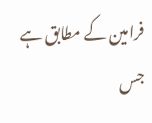فرامین کے مطابق ہے جس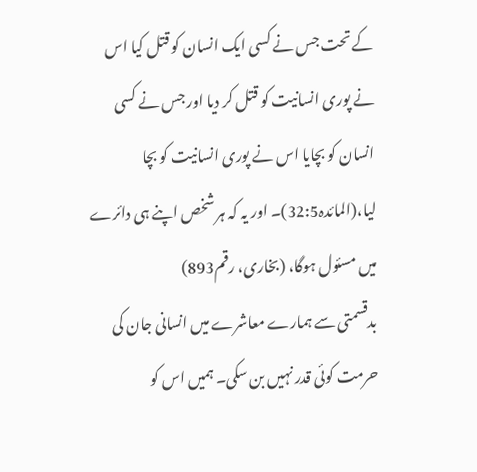کے تحت جس نے کسی ایک انسان کو قتل کیا اس نے پوری انسانیت کو قتل کر دیا اور جس نے کسی انسان کو بچایا اس نے پوری انسانیت کو بچا لیا،(المائدہ32:5)۔ اور یہ کہ ہر شخص اپنے ہی دائرے میں مسئول ہوگا، (بخاری، رقم893)
بدقسمتی سے ہمارے معاشرے میں انسانی جان کی حرمت کوئی قدر نہیں بن سکی۔ ہمیں اس کو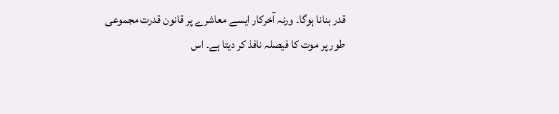قدر بنانا ہوگا۔ ورنہ آخرکار ایسے معاشرے پر قانون قدرت مجموعی طور پر موت کا فیصلہ نافذ کر دیتا ہے۔ اس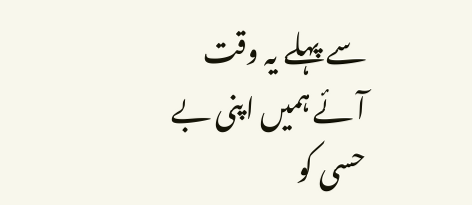سے پہلے یہ وقت آئے ہمیں اپنی بے حسی کو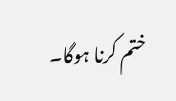ختم کرنا ہوگا۔